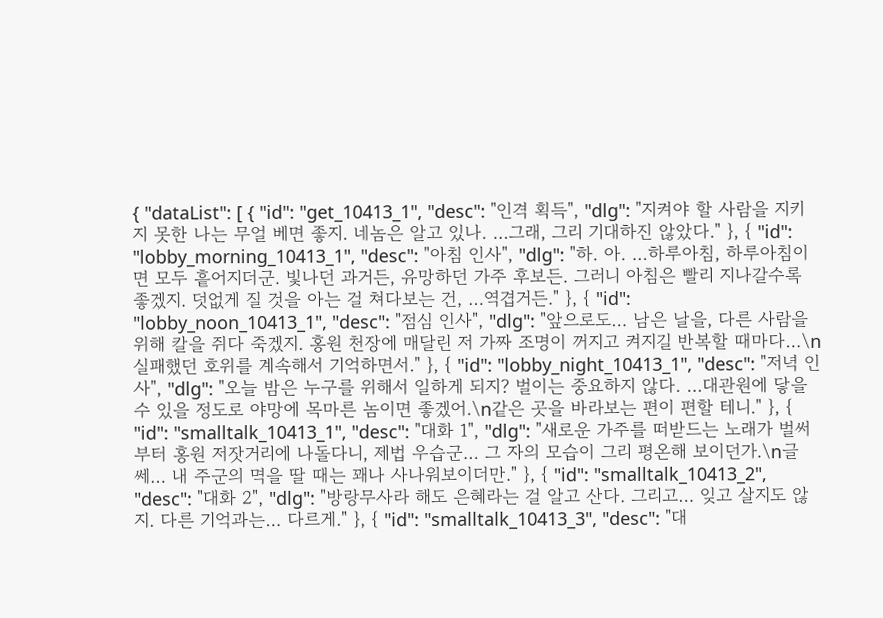{ "dataList": [ { "id": "get_10413_1", "desc": "인격 획득", "dlg": "지켜야 할 사람을 지키지 못한 나는 무얼 베면 좋지. 네놈은 알고 있나. …그래, 그리 기대하진 않았다." }, { "id": "lobby_morning_10413_1", "desc": "아침 인사", "dlg": "하. 아. …하루아침, 하루아침이면 모두 흩어지더군. 빛나던 과거든, 유망하던 가주 후보든. 그러니 아침은 빨리 지나갈수록 좋겠지. 덧없게 질 것을 아는 걸 쳐다보는 건, …역겹거든." }, { "id": "lobby_noon_10413_1", "desc": "점심 인사", "dlg": "앞으로도… 남은 날을, 다른 사람을 위해 칼을 쥐다 죽겠지. 홍원 천장에 매달린 저 가짜 조명이 꺼지고 켜지길 반복할 때마다…\n실패했던 호위를 계속해서 기억하면서." }, { "id": "lobby_night_10413_1", "desc": "저녁 인사", "dlg": "오늘 밤은 누구를 위해서 일하게 되지? 벌이는 중요하지 않다. …대관원에 닿을 수 있을 정도로 야망에 목마른 놈이면 좋겠어.\n같은 곳을 바라보는 편이 편할 테니." }, { "id": "smalltalk_10413_1", "desc": "대화 1", "dlg": "새로운 가주를 떠받드는 노래가 벌써부터 홍원 저잣거리에 나돌다니, 제법 우습군… 그 자의 모습이 그리 평온해 보이던가.\n글쎄… 내 주군의 멱을 딸 때는 꽤나 사나워보이더만." }, { "id": "smalltalk_10413_2", "desc": "대화 2", "dlg": "방랑무사라 해도 은혜라는 걸 알고 산다. 그리고… 잊고 살지도 않지. 다른 기억과는… 다르게." }, { "id": "smalltalk_10413_3", "desc": "대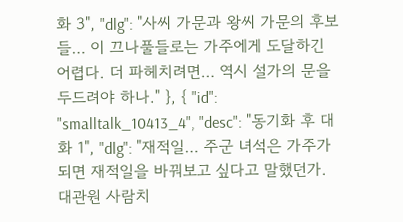화 3", "dlg": "사씨 가문과 왕씨 가문의 후보들… 이 끄나풀들로는 가주에게 도달하긴 어렵다. 더 파헤치려면… 역시 설가의 문을 두드려야 하나." }, { "id": "smalltalk_10413_4", "desc": "동기화 후 대화 1", "dlg": "재적일… 주군 녀석은 가주가 되면 재적일을 바꿔보고 싶다고 말했던가. 대관원 사람치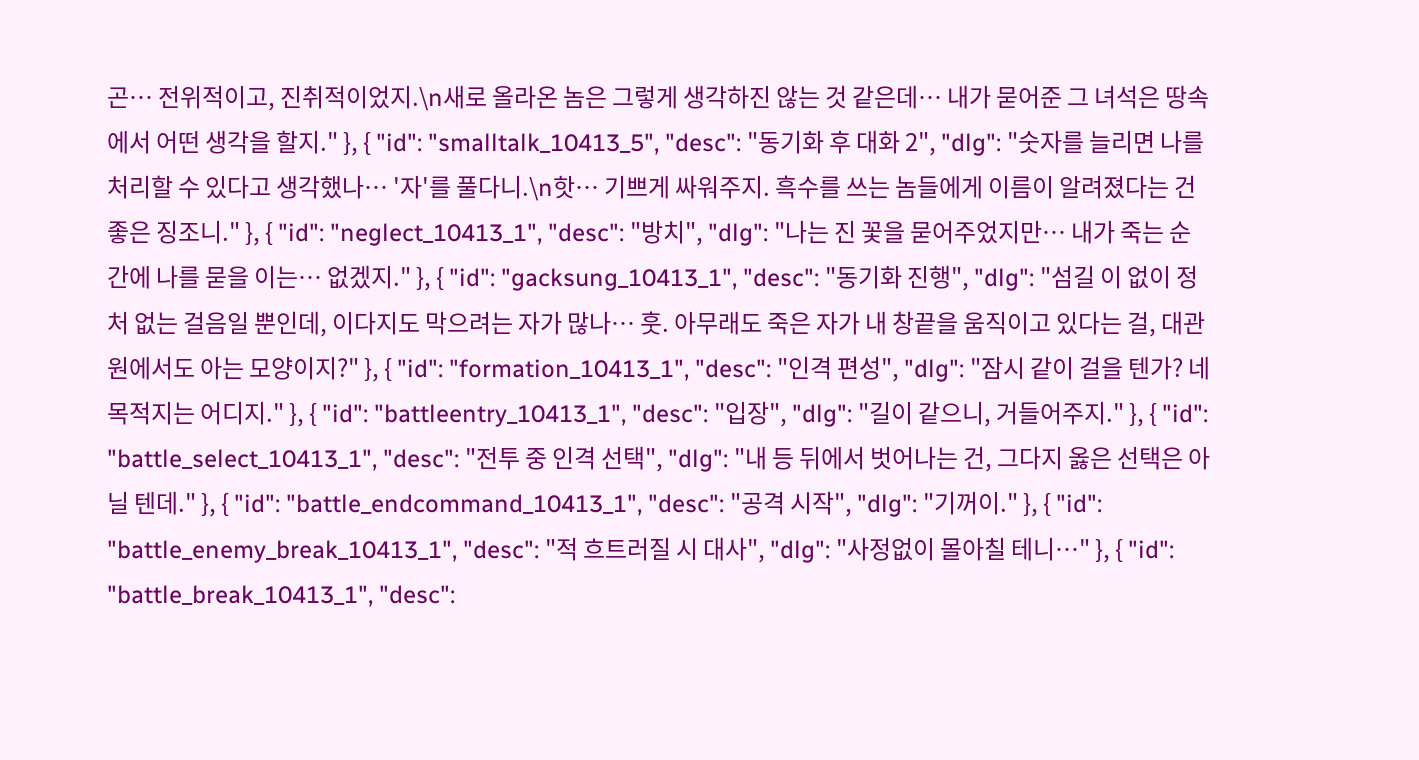곤… 전위적이고, 진취적이었지.\n새로 올라온 놈은 그렇게 생각하진 않는 것 같은데… 내가 묻어준 그 녀석은 땅속에서 어떤 생각을 할지." }, { "id": "smalltalk_10413_5", "desc": "동기화 후 대화 2", "dlg": "숫자를 늘리면 나를 처리할 수 있다고 생각했나… '자'를 풀다니.\n핫… 기쁘게 싸워주지. 흑수를 쓰는 놈들에게 이름이 알려졌다는 건 좋은 징조니." }, { "id": "neglect_10413_1", "desc": "방치", "dlg": "나는 진 꽃을 묻어주었지만… 내가 죽는 순간에 나를 묻을 이는… 없겠지." }, { "id": "gacksung_10413_1", "desc": "동기화 진행", "dlg": "섬길 이 없이 정처 없는 걸음일 뿐인데, 이다지도 막으려는 자가 많나… 훗. 아무래도 죽은 자가 내 창끝을 움직이고 있다는 걸, 대관원에서도 아는 모양이지?" }, { "id": "formation_10413_1", "desc": "인격 편성", "dlg": "잠시 같이 걸을 텐가? 네 목적지는 어디지." }, { "id": "battleentry_10413_1", "desc": "입장", "dlg": "길이 같으니, 거들어주지." }, { "id": "battle_select_10413_1", "desc": "전투 중 인격 선택", "dlg": "내 등 뒤에서 벗어나는 건, 그다지 옳은 선택은 아닐 텐데." }, { "id": "battle_endcommand_10413_1", "desc": "공격 시작", "dlg": "기꺼이." }, { "id": "battle_enemy_break_10413_1", "desc": "적 흐트러질 시 대사", "dlg": "사정없이 몰아칠 테니…" }, { "id": "battle_break_10413_1", "desc":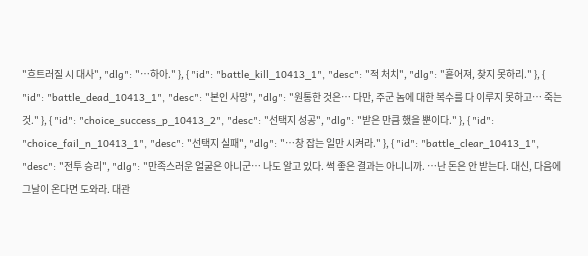"흐트러질 시 대사", "dlg": "…하아." }, { "id": "battle_kill_10413_1", "desc": "적 처치", "dlg": "흩어져, 찾지 못하리." }, { "id": "battle_dead_10413_1", "desc": "본인 사망", "dlg": "원통한 것은… 다만, 주군 놈에 대한 복수를 다 이루지 못하고… 죽는 것." }, { "id": "choice_success_p_10413_2", "desc": "선택지 성공", "dlg": "받은 만큼 했을 뿐이다." }, { "id": "choice_fail_n_10413_1", "desc": "선택지 실패", "dlg": "…창 잡는 일만 시켜라." }, { "id": "battle_clear_10413_1", "desc": "전투 승리", "dlg": "만족스러운 얼굴은 아니군… 나도 알고 있다. 썩 좋은 결과는 아니니까. …난 돈은 안 받는다. 대신, 다음에 그날이 온다면 도와라. 대관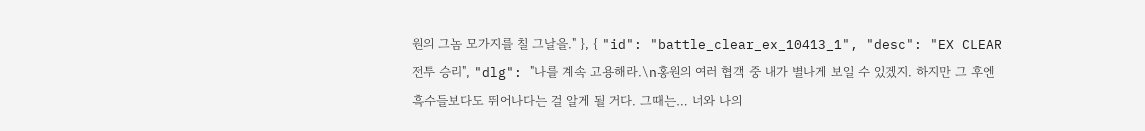원의 그놈 모가지를 칠 그날을." }, { "id": "battle_clear_ex_10413_1", "desc": "EX CLEAR 전투 승리", "dlg": "나를 계속 고용해라.\n홍원의 여러 협객 중 내가 별나게 보일 수 있겠지. 하지만 그 후엔 흑수들보다도 뛰어나다는 걸 알게 될 거다. 그때는… 너와 나의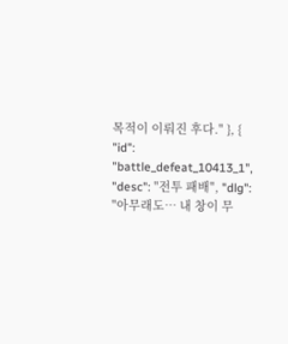목적이 이뤄진 후다." }, { "id": "battle_defeat_10413_1", "desc": "전투 패배", "dlg": "아무래도… 내 창이 무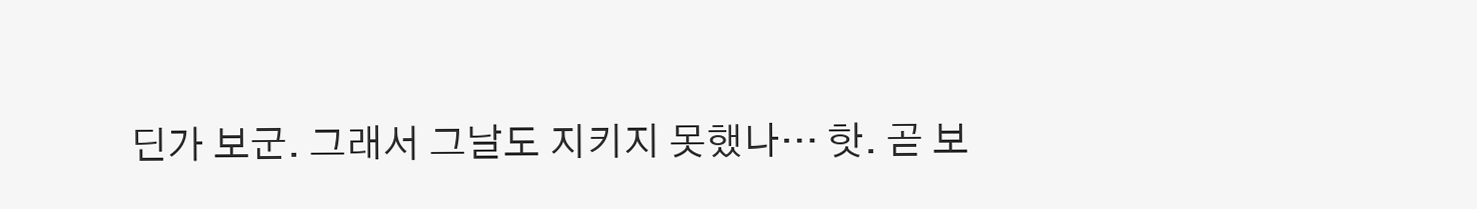딘가 보군. 그래서 그날도 지키지 못했나… 핫. 곧 보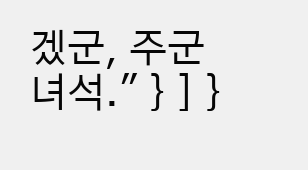겠군, 주군 녀석." } ] }